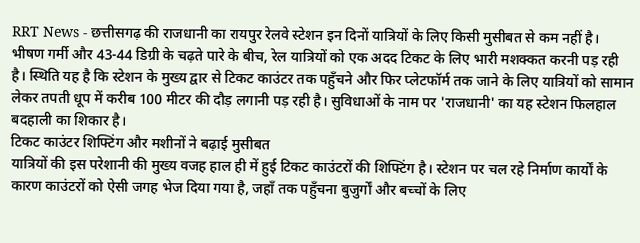RRT News - छत्तीसगढ़ की राजधानी का रायपुर रेलवे स्टेशन इन दिनों यात्रियों के लिए किसी मुसीबत से कम नहीं है। भीषण गर्मी और 43-44 डिग्री के चढ़ते पारे के बीच, रेल यात्रियों को एक अदद टिकट के लिए भारी मशक्कत करनी पड़ रही है। स्थिति यह है कि स्टेशन के मुख्य द्वार से टिकट काउंटर तक पहुँचने और फिर प्लेटफॉर्म तक जाने के लिए यात्रियों को सामान लेकर तपती धूप में करीब 100 मीटर की दौड़ लगानी पड़ रही है। सुविधाओं के नाम पर 'राजधानी' का यह स्टेशन फिलहाल बदहाली का शिकार है।
टिकट काउंटर शिफ्टिंग और मशीनों ने बढ़ाई मुसीबत
यात्रियों की इस परेशानी की मुख्य वजह हाल ही में हुई टिकट काउंटरों की शिफ्टिंग है। स्टेशन पर चल रहे निर्माण कार्यों के कारण काउंटरों को ऐसी जगह भेज दिया गया है, जहाँ तक पहुँचना बुजुर्गों और बच्चों के लिए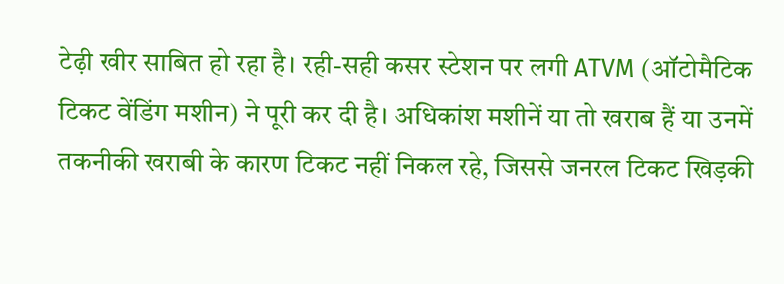टेढ़ी खीर साबित हो रहा है। रही-सही कसर स्टेशन पर लगी ATVM (ऑटोमैटिक टिकट वेंडिंग मशीन) ने पूरी कर दी है। अधिकांश मशीनें या तो खराब हैं या उनमें तकनीकी खराबी के कारण टिकट नहीं निकल रहे, जिससे जनरल टिकट खिड़की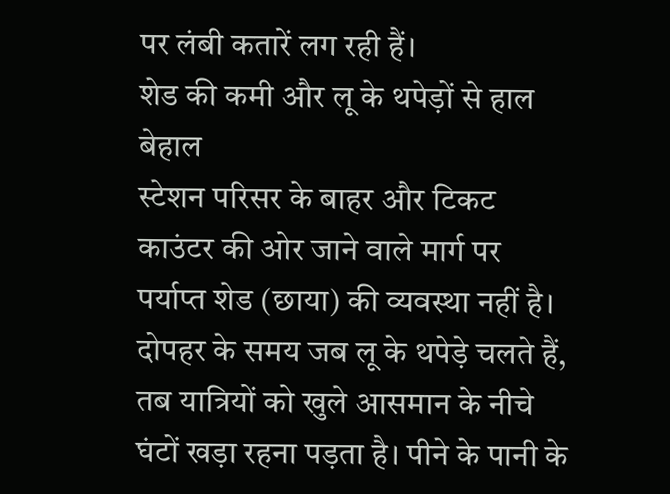पर लंबी कतारें लग रही हैं।
शेड की कमी और लू के थपेड़ों से हाल बेहाल
स्टेशन परिसर के बाहर और टिकट काउंटर की ओर जाने वाले मार्ग पर पर्याप्त शेड (छाया) की व्यवस्था नहीं है। दोपहर के समय जब लू के थपेड़े चलते हैं, तब यात्रियों को खुले आसमान के नीचे घंटों खड़ा रहना पड़ता है। पीने के पानी के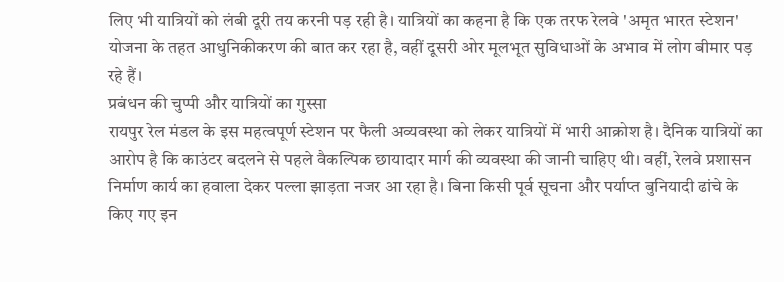लिए भी यात्रियों को लंबी दूरी तय करनी पड़ रही है। यात्रियों का कहना है कि एक तरफ रेलवे 'अमृत भारत स्टेशन' योजना के तहत आधुनिकीकरण की बात कर रहा है, वहीं दूसरी ओर मूलभूत सुविधाओं के अभाव में लोग बीमार पड़ रहे हैं।
प्रबंधन की चुप्पी और यात्रियों का गुस्सा
रायपुर रेल मंडल के इस महत्वपूर्ण स्टेशन पर फैली अव्यवस्था को लेकर यात्रियों में भारी आक्रोश है। दैनिक यात्रियों का आरोप है कि काउंटर बदलने से पहले वैकल्पिक छायादार मार्ग की व्यवस्था की जानी चाहिए थी। वहीं, रेलवे प्रशासन निर्माण कार्य का हवाला देकर पल्ला झाड़ता नजर आ रहा है। बिना किसी पूर्व सूचना और पर्याप्त बुनियादी ढांचे के किए गए इन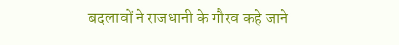बदलावों ने राजधानी के गौरव कहे जाने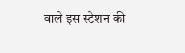वाले इस स्टेशन की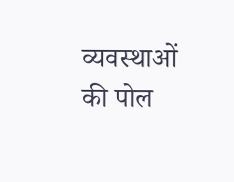व्यवस्थाओं की पोल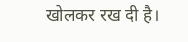खोलकर रख दी है।